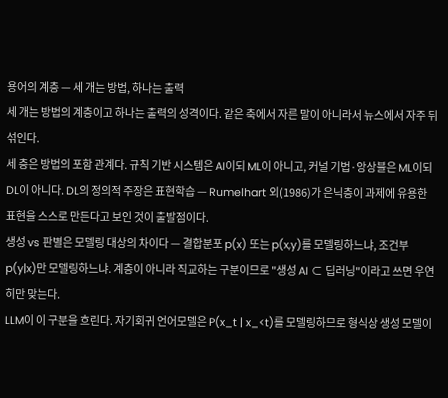용어의 계층 — 세 개는 방법, 하나는 출력
세 개는 방법의 계층이고 하나는 출력의 성격이다. 같은 축에서 자른 말이 아니라서 뉴스에서 자주 뒤섞인다.
세 층은 방법의 포함 관계다. 규칙 기반 시스템은 AI이되 ML이 아니고, 커널 기법·앙상블은 ML이되 DL이 아니다. DL의 정의적 주장은 표현학습 — Rumelhart 외(1986)가 은닉층이 과제에 유용한 표현을 스스로 만든다고 보인 것이 출발점이다.
생성 vs 판별은 모델링 대상의 차이다 — 결합분포 p(x) 또는 p(x,y)를 모델링하느냐, 조건부 p(y|x)만 모델링하느냐. 계층이 아니라 직교하는 구분이므로 "생성 AI ⊂ 딥러닝"이라고 쓰면 우연히만 맞는다.
LLM이 이 구분을 흐린다. 자기회귀 언어모델은 P(x_t | x_<t)를 모델링하므로 형식상 생성 모델이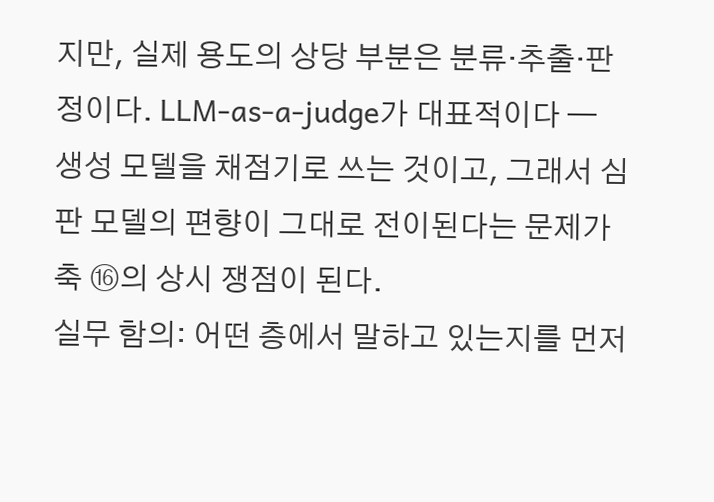지만, 실제 용도의 상당 부분은 분류·추출·판정이다. LLM-as-a-judge가 대표적이다 — 생성 모델을 채점기로 쓰는 것이고, 그래서 심판 모델의 편향이 그대로 전이된다는 문제가 축 ⑯의 상시 쟁점이 된다.
실무 함의: 어떤 층에서 말하고 있는지를 먼저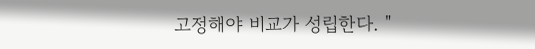고정해야 비교가 성립한다. "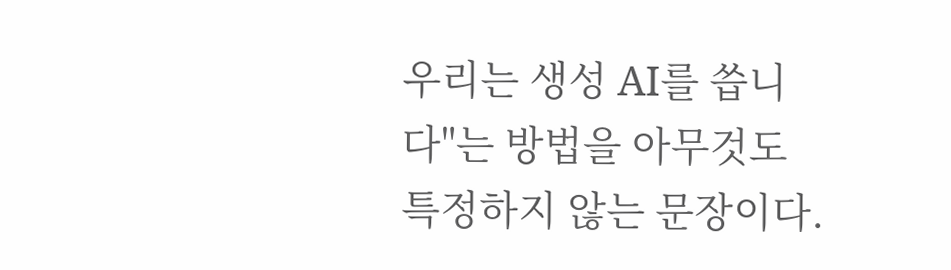우리는 생성 AI를 씁니다"는 방법을 아무것도 특정하지 않는 문장이다.